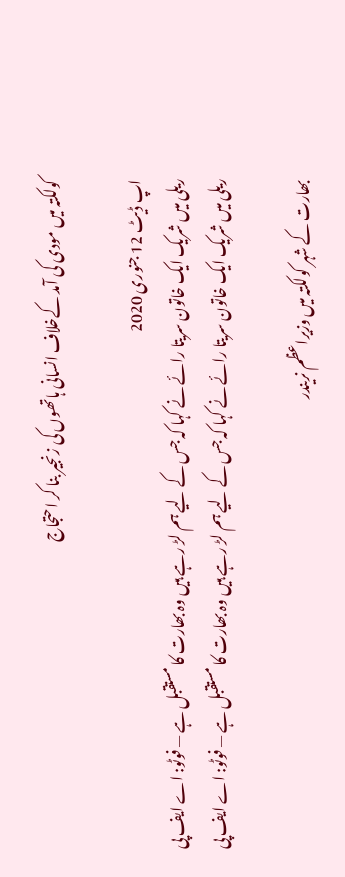کولکتہ میں مودی کی آمد کےخلاف انسانی ہاتھوں کی زنجیر بنا کر احتجاج

اپ ڈیٹ 12 جنوری 2020
ریلی میں شریک ایک خاتون سریتا رائے نے کہا کہ جس کے لیے ہم لڑ رہے ہیں وہ بھارت کا مستقبل ہے — فوٹو: اے ایف پی
ریلی میں شریک ایک خاتون سریتا رائے نے کہا کہ جس کے لیے ہم لڑ رہے ہیں وہ بھارت کا مستقبل ہے — فوٹو: اے ایف پی

بھارت کے شہر کولکتہ میں وزیراعظم نریندر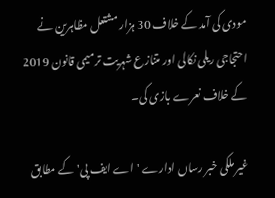مودی کی آمد کے خلاف 30 ہزار مشتعل مظاہرین نے احتجاجی ریلی نکالی اور متنازع شہریت ترمیمی قانون 2019 کے خلاف نعرے بازی کی۔

غیر ملکی خبر رساں ادارے 'اے ایف پی' کے مطابق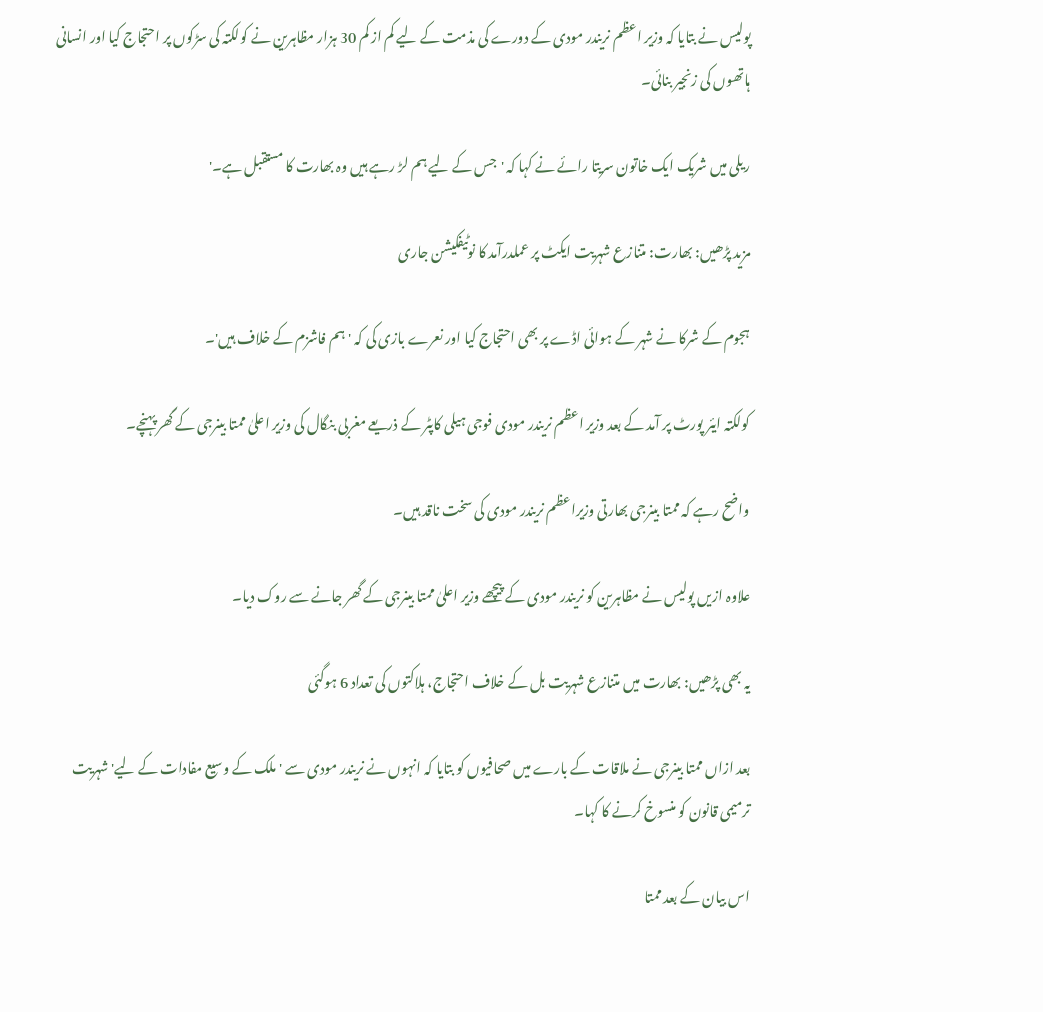پولیس نے بتایا کہ وزیر اعظم نریندر مودی کے دورے کی مذمت کے لیے کم از کم 30 ہزار مظاہرین نے کولکتہ کی سڑکوں پر احتجاج کیا اور انسانی ہاتھوں کی زنجیر بنائی۔

ریلی میں شریک ایک خاتون سریتا رائے نے کہا کہ 'جس کے لیے ہم لڑ رہے ہیں وہ بھارت کا مستقبل ہے۔'

مزید پڑھیں: بھارت: متنازع شہریت ایکٹ پر عملدرآمد کا نوٹیفکیشن جاری

ہجوم کے شرکا نے شہر کے ہوائی اڈے پر بھی احتجاج کیا اور نعرے بازی کی کہ 'ہم فاشزم کے خلاف ہیں'۔

کولکتہ ایئر پورٹ پر آمد کے بعد وزیر اعظم نریندر مودی فوجی ہیلی کاپٹر کے ذریعے مغربی بنگال کی وزیر اعلیٰ ممتا بینرجی کے گھر پہنچے۔

واضح رہے کہ ممتا بینرجی بھارتی وزیراعظم نریندر مودی کی سخت ناقد ہیں۔

علاوہ ازیں پولیس نے مظاہرین کو نریندر مودی کے پیچھے وزیر اعلیٰ ممتا بینرجی کے گھر جانے سے روک دیا۔

یہ بھی پڑھیں: بھارت میں متنازع شہریت بل کے خلاف احتجاج، ہلاکتوں کی تعداد 6 ہوگئی

بعد ازاں ممتا بینرجی نے ملاقات کے بارے میں صحافیوں کو بتایا کہ انہوں نے نریندر مودی سے 'ملک کے وسیع مفادات کے لیے' شہریت ترمیمی قانون کو منسوخ کرنے کا کہا۔

اس بیان کے بعد ممتا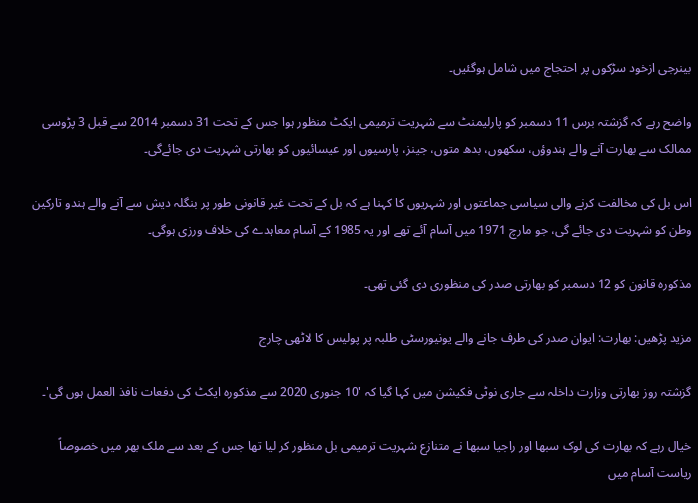بینرجی ازخود سڑکوں پر احتجاج میں شامل ہوگئیں۔

واضح رہے کہ گزشتہ برس 11 دسمبر کو پارلیمنٹ سے شہریت ترمیمی ایکٹ منظور ہوا جس کے تحت 31 دسمبر 2014 سے قبل 3 پڑوسی ممالک سے بھارت آنے والے ہندوؤں، سکھوں، بدھ متوں، جینز، پارسیوں اور عیسائیوں کو بھارتی شہریت دی جائےگی۔

اس بل کی مخالفت کرنے والی سیاسی جماعتوں اور شہریوں کا کہنا ہے کہ بل کے تحت غیر قانونی طور پر بنگلہ دیش سے آنے والے ہندو تارکین وطن کو شہریت دی جائے گی، جو مارچ 1971 میں آسام آئے تھے اور یہ 1985 کے آسام معاہدے کی خلاف ورزی ہوگی۔

مذکورہ قانون کو 12 دسمبر کو بھارتی صدر کی منظوری دی گئی تھی۔

مزید پڑھیں: بھارت: ایوان صدر کی طرف جانے والے یونیورسٹی طلبہ پر پولیس کا لاٹھی چارج

گزشتہ روز بھارتی وزارت داخلہ سے جاری نوٹی فکیشن میں کہا گیا کہ '10 جنوری 2020 سے مذکورہ ایکٹ کی دفعات نافذ العمل ہوں گی'۔

خیال رہے کہ بھارت کی لوک سبھا اور راجیا سبھا نے متنازع شہریت ترمیمی بل منظور کر لیا تھا جس کے بعد سے ملک بھر میں خصوصاً ریاست آسام میں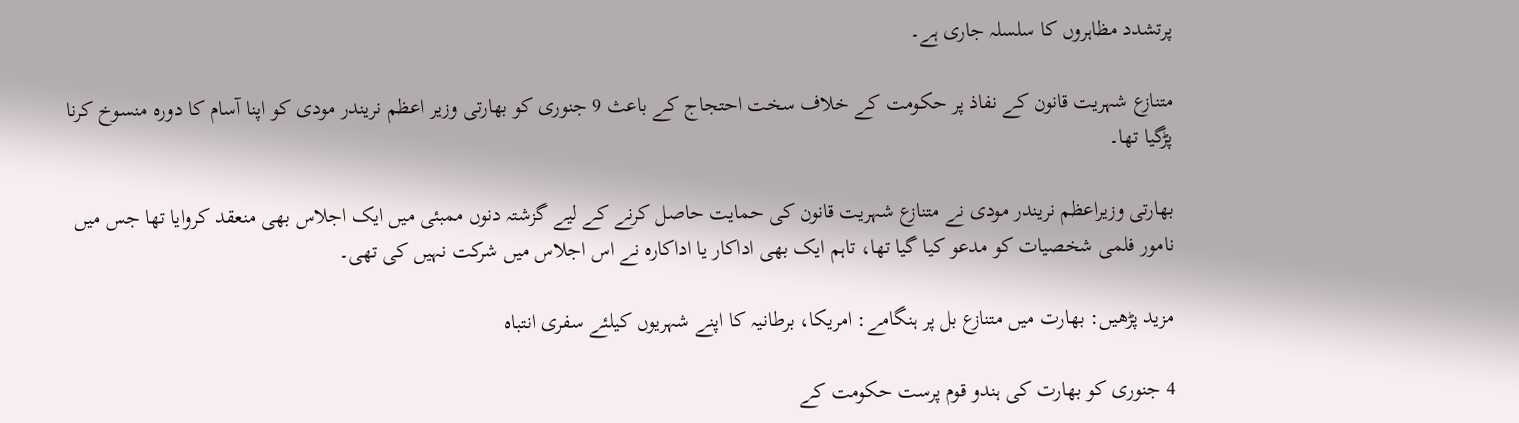پرتشدد مظاہروں کا سلسلہ جاری ہے۔

متنازع شہریت قانون کے نفاذ پر حکومت کے خلاف سخت احتجاج کے باعث 9 جنوری کو بھارتی وزیر اعظم نریندر مودی کو اپنا آسام کا دورہ منسوخ کرنا پڑگیا تھا۔

بھارتی وزیراعظم نریندر مودی نے متنازع شہریت قانون کی حمایت حاصل کرنے کے لیے گزشتہ دنوں ممبئی میں ایک اجلاس بھی منعقد کروایا تھا جس میں نامور فلمی شخصیات کو مدعو کیا گیا تھا، تاہم ایک بھی اداکار یا اداکارہ نے اس اجلاس میں شرکت نہیں کی تھی۔

مزید پڑھیں: بھارت میں متنازع بل پر ہنگامے: امریکا، برطانیہ کا اپنے شہریوں کیلئے سفری انتباہ

4 جنوری کو بھارت کی ہندو قوم پرست حکومت کے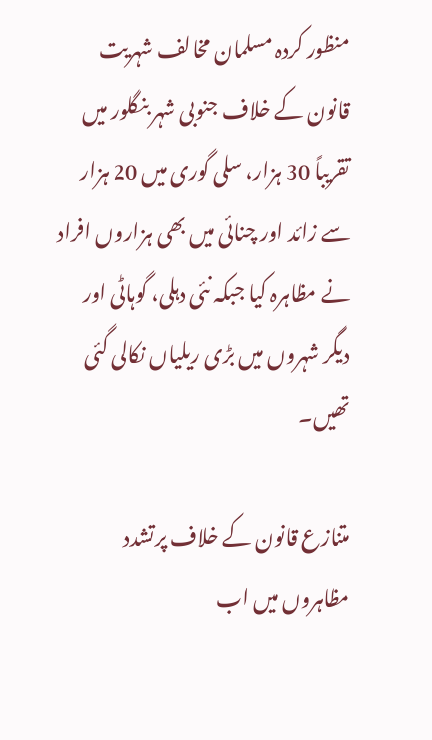منظور کردہ مسلمان مخالف شہریت قانون کے خلاف جنوبی شہر بنگلور میں تقریباً 30 ہزار، سلی گوری میں 20 ہزار سے زائد اور چنائی میں بھی ہزاروں افراد نے مظاہرہ کیا جبکہ نئی دہلی، گوہاٹی اور دیگر شہروں میں بڑی ریلیاں نکالی گئی تھیں۔

متنازع قانون کے خلاف پرتشدد مظاہروں میں اب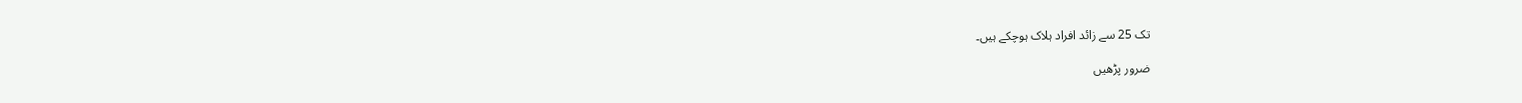تک 25 سے زائد افراد ہلاک ہوچکے ہیں۔

ضرور پڑھیں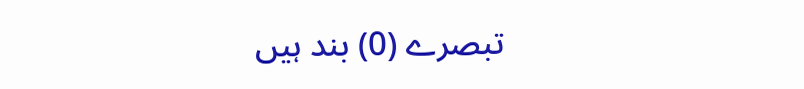تبصرے (0) بند ہیں